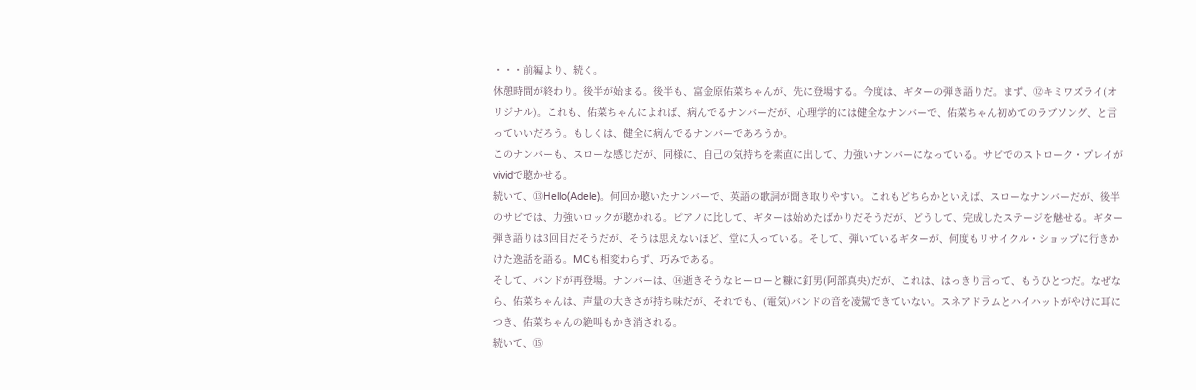・・・前編より、続く。
休憩時間が終わり。後半が始まる。後半も、富金原佑菜ちゃんが、先に登場する。今度は、ギターの弾き語りだ。まず、⑫キミワズライ(オリジナル)。これも、佑菜ちゃんによれば、病んでるナンバーだが、心理学的には健全なナンバーで、佑菜ちゃん初めてのラブソング、と言っていいだろう。もしくは、健全に病んでるナンバーであろうか。
このナンバーも、スローな感じだが、同様に、自己の気持ちを素直に出して、力強いナンバーになっている。サビでのストローク・プレイがvividで聴かせる。
続いて、⑬Hello(Adele)。何回か聴いたナンバーで、英語の歌詞が聞き取りやすい。これもどちらかといえば、スローなナンバーだが、後半のサビでは、力強いロックが聴かれる。ピアノに比して、ギターは始めたばかりだそうだが、どうして、完成したステージを魅せる。ギター弾き語りは3回目だそうだが、そうは思えないほど、堂に入っている。そして、弾いているギターが、何度もリサイクル・ショップに行きかけた逸話を語る。MCも相変わらず、巧みである。
そして、バンドが再登場。ナンバーは、⑭逝きそうなヒーローと糠に釘男(阿部真央)だが、これは、はっきり言って、もうひとつだ。なぜなら、佑菜ちゃんは、声量の大きさが持ち味だが、それでも、(電気)バンドの音を凌駕できていない。スネアドラムとハイハットがやけに耳につき、佑菜ちゃんの絶叫もかき消される。
続いて、⑮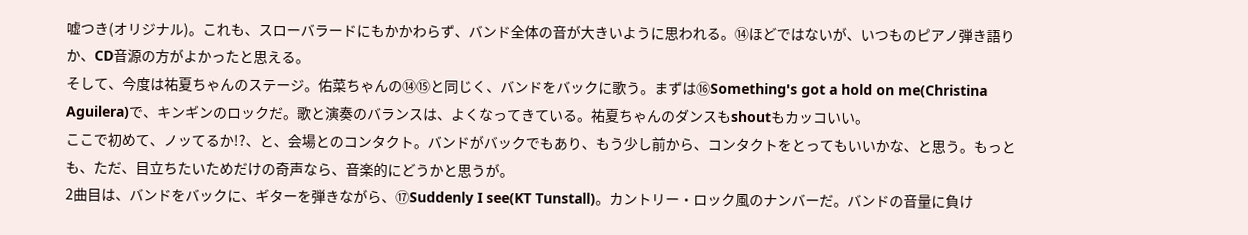嘘つき(オリジナル)。これも、スローバラードにもかかわらず、バンド全体の音が大きいように思われる。⑭ほどではないが、いつものピアノ弾き語りか、CD音源の方がよかったと思える。
そして、今度は祐夏ちゃんのステージ。佑菜ちゃんの⑭⑮と同じく、バンドをバックに歌う。まずは⑯Something's got a hold on me(Christina Aguilera)で、キンギンのロックだ。歌と演奏のバランスは、よくなってきている。祐夏ちゃんのダンスもshoutもカッコいい。
ここで初めて、ノッてるか!?、と、会場とのコンタクト。バンドがバックでもあり、もう少し前から、コンタクトをとってもいいかな、と思う。もっとも、ただ、目立ちたいためだけの奇声なら、音楽的にどうかと思うが。
2曲目は、バンドをバックに、ギターを弾きながら、⑰Suddenly I see(KT Tunstall)。カントリー・ロック風のナンバーだ。バンドの音量に負け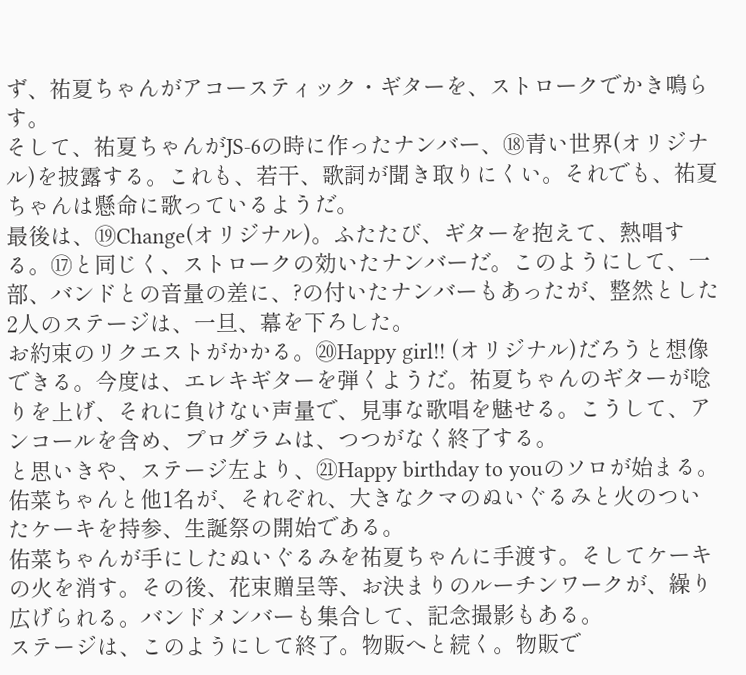ず、祐夏ちゃんがアコースティック・ギターを、ストロークでかき鳴らす。
そして、祐夏ちゃんがJS-6の時に作ったナンバー、⑱青い世界(オリジナル)を披露する。これも、若干、歌詞が聞き取りにくい。それでも、祐夏ちゃんは懸命に歌っているようだ。
最後は、⑲Change(オリジナル)。ふたたび、ギターを抱えて、熱唱する。⑰と同じく、ストロークの効いたナンバーだ。このようにして、一部、バンドとの音量の差に、?の付いたナンバーもあったが、整然とした2人のステージは、一旦、幕を下ろした。
お約束のリクエストがかかる。⑳Happy girl!! (オリジナル)だろうと想像できる。今度は、エレキギターを弾くようだ。祐夏ちゃんのギターが唸りを上げ、それに負けない声量で、見事な歌唱を魅せる。こうして、アンコールを含め、プログラムは、つつがなく終了する。
と思いきや、ステージ左より、㉑Happy birthday to youのソロが始まる。佑菜ちゃんと他1名が、それぞれ、大きなクマのぬいぐるみと火のついたケーキを持参、生誕祭の開始である。
佑菜ちゃんが手にしたぬいぐるみを祐夏ちゃんに手渡す。そしてケーキの火を消す。その後、花束贈呈等、お決まりのルーチンワークが、繰り広げられる。バンドメンバーも集合して、記念撮影もある。
ステージは、このようにして終了。物販へと続く。物販で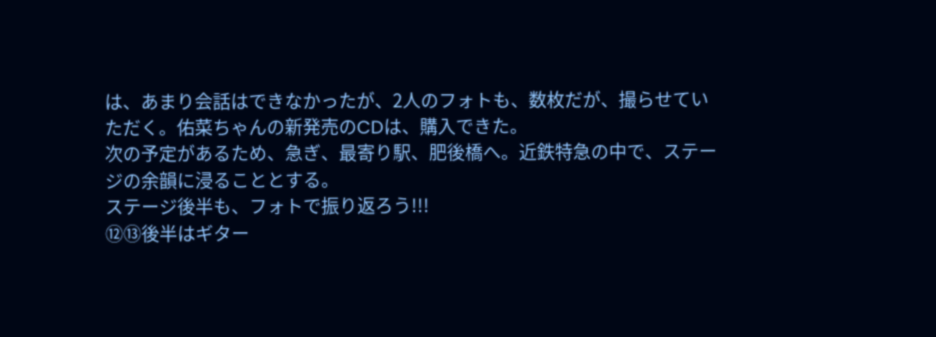は、あまり会話はできなかったが、2人のフォトも、数枚だが、撮らせていただく。佑菜ちゃんの新発売のCDは、購入できた。
次の予定があるため、急ぎ、最寄り駅、肥後橋へ。近鉄特急の中で、ステージの余韻に浸ることとする。
ステージ後半も、フォトで振り返ろう!!!
⑫⑬後半はギター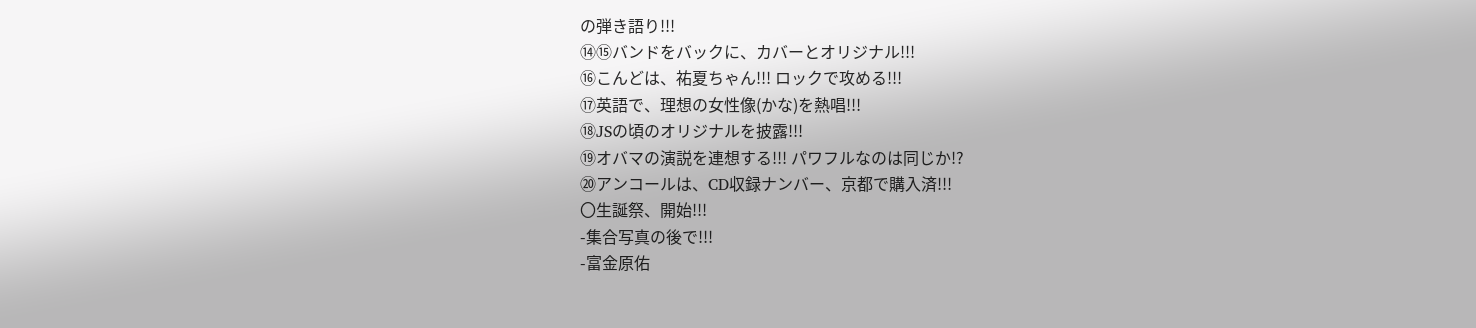の弾き語り!!!
⑭⑮バンドをバックに、カバーとオリジナル!!!
⑯こんどは、祐夏ちゃん!!! ロックで攻める!!!
⑰英語で、理想の女性像(かな)を熱唱!!!
⑱JSの頃のオリジナルを披露!!!
⑲オバマの演説を連想する!!! パワフルなのは同じか!?
⑳アンコールは、CD収録ナンバー、京都で購入済!!!
〇生誕祭、開始!!!
-集合写真の後で!!!
-富金原佑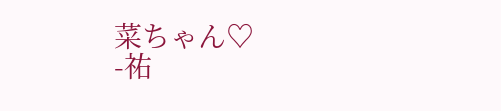菜ちゃん♡
-祐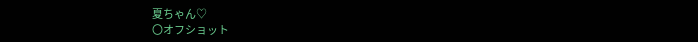夏ちゃん♡
〇オフショット